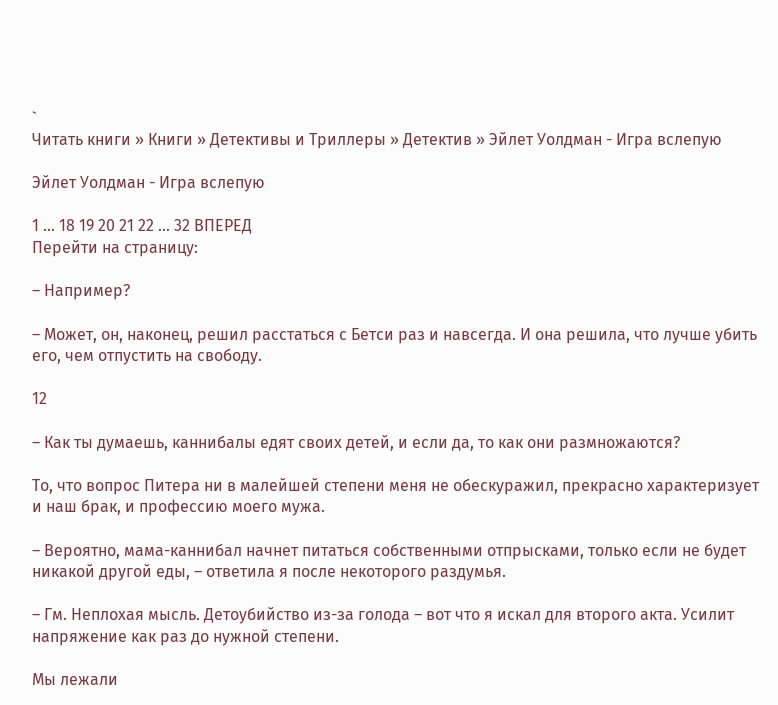`
Читать книги » Книги » Детективы и Триллеры » Детектив » Эйлет Уолдман - Игра вслепую

Эйлет Уолдман - Игра вслепую

1 ... 18 19 20 21 22 ... 32 ВПЕРЕД
Перейти на страницу:

– Например?

– Может, он, наконец, решил расстаться с Бетси раз и навсегда. И она решила, что лучше убить его, чем отпустить на свободу.

12

– Как ты думаешь, каннибалы едят своих детей, и если да, то как они размножаются?

То, что вопрос Питера ни в малейшей степени меня не обескуражил, прекрасно характеризует и наш брак, и профессию моего мужа.

– Вероятно, мама-каннибал начнет питаться собственными отпрысками, только если не будет никакой другой еды, – ответила я после некоторого раздумья.

– Гм. Неплохая мысль. Детоубийство из-за голода – вот что я искал для второго акта. Усилит напряжение как раз до нужной степени.

Мы лежали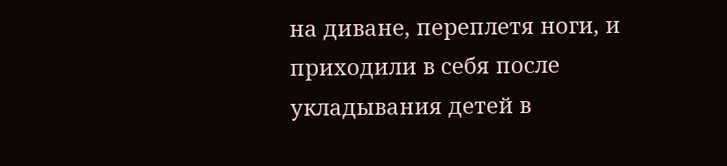на диване, переплетя ноги, и приходили в себя после укладывания детей в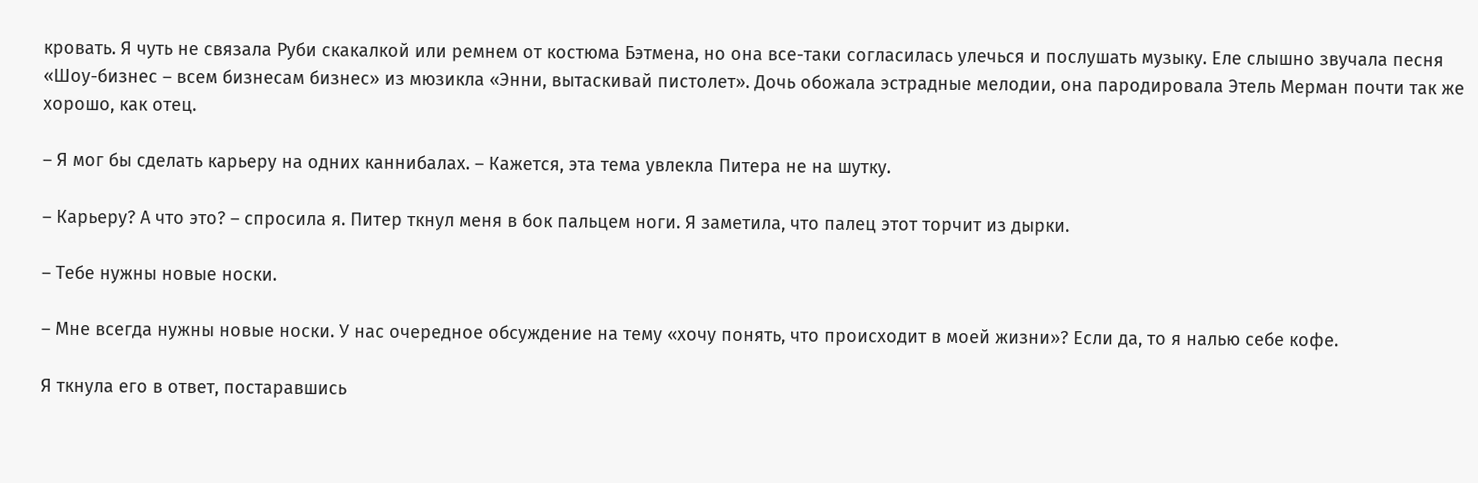кровать. Я чуть не связала Руби скакалкой или ремнем от костюма Бэтмена, но она все-таки согласилась улечься и послушать музыку. Еле слышно звучала песня «Шоу-бизнес – всем бизнесам бизнес» из мюзикла «Энни, вытаскивай пистолет». Дочь обожала эстрадные мелодии, она пародировала Этель Мерман почти так же хорошо, как отец.

– Я мог бы сделать карьеру на одних каннибалах. – Кажется, эта тема увлекла Питера не на шутку.

– Карьеру? А что это? – спросила я. Питер ткнул меня в бок пальцем ноги. Я заметила, что палец этот торчит из дырки.

– Тебе нужны новые носки.

– Мне всегда нужны новые носки. У нас очередное обсуждение на тему «хочу понять, что происходит в моей жизни»? Если да, то я налью себе кофе.

Я ткнула его в ответ, постаравшись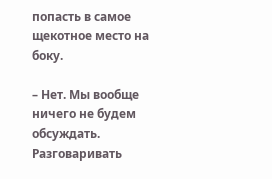попасть в самое щекотное место на боку.

– Нет. Мы вообще ничего не будем обсуждать. Разговаривать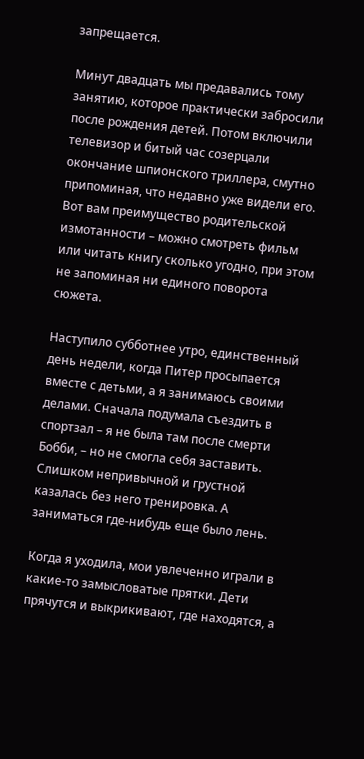запрещается.

Минут двадцать мы предавались тому занятию, которое практически забросили после рождения детей. Потом включили телевизор и битый час созерцали окончание шпионского триллера, смутно припоминая, что недавно уже видели его. Вот вам преимущество родительской измотанности – можно смотреть фильм или читать книгу сколько угодно, при этом не запоминая ни единого поворота сюжета.

Наступило субботнее утро, единственный день недели, когда Питер просыпается вместе с детьми, а я занимаюсь своими делами. Сначала подумала съездить в спортзал – я не была там после смерти Бобби, – но не смогла себя заставить. Слишком непривычной и грустной казалась без него тренировка. А заниматься где-нибудь еще было лень.

Когда я уходила, мои увлеченно играли в какие-то замысловатые прятки. Дети прячутся и выкрикивают, где находятся, а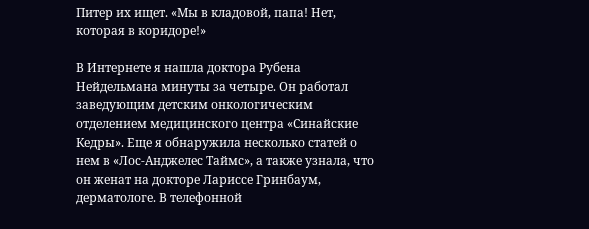Питер их ищет. «Мы в кладовой, папа! Нет, которая в коридоре!»

В Интернете я нашла доктора Рубена Нейдельмана минуты за четыре. Он работал заведующим детским онкологическим отделением медицинского центра «Синайские Кедры». Еще я обнаружила несколько статей о нем в «Лос-Анджелес Таймс», а также узнала, что он женат на докторе Лариссе Гринбаум, дерматологе. В телефонной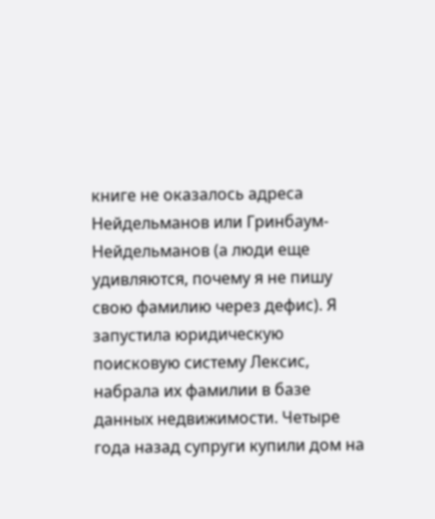книге не оказалось адреса Нейдельманов или Гринбаум-Нейдельманов (а люди еще удивляются, почему я не пишу свою фамилию через дефис). Я запустила юридическую поисковую систему Лексис, набрала их фамилии в базе данных недвижимости. Четыре года назад супруги купили дом на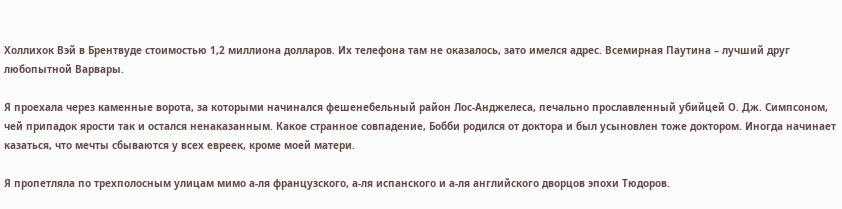Холлихок Вэй в Брентвуде стоимостью 1,2 миллиона долларов. Их телефона там не оказалось, зато имелся адрес. Всемирная Паутина – лучший друг любопытной Варвары.

Я проехала через каменные ворота, за которыми начинался фешенебельный район Лос-Анджелеса, печально прославленный убийцей О. Дж. Симпсоном, чей припадок ярости так и остался ненаказанным. Какое странное совпадение, Бобби родился от доктора и был усыновлен тоже доктором. Иногда начинает казаться, что мечты сбываются у всех евреек, кроме моей матери.

Я пропетляла по трехполосным улицам мимо а-ля французского, а-ля испанского и а-ля английского дворцов эпохи Тюдоров.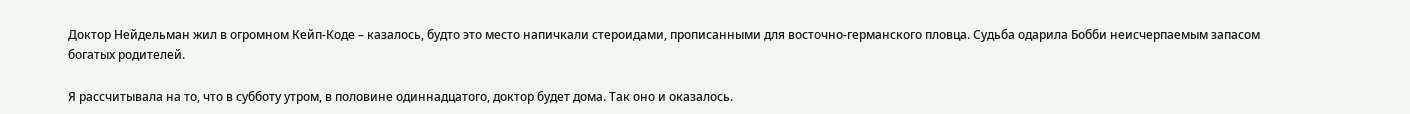Доктор Нейдельман жил в огромном Кейп-Коде – казалось, будто это место напичкали стероидами, прописанными для восточно-германского пловца. Судьба одарила Бобби неисчерпаемым запасом богатых родителей.

Я рассчитывала на то, что в субботу утром, в половине одиннадцатого, доктор будет дома. Так оно и оказалось.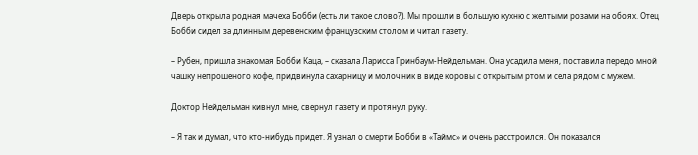Дверь открыла родная мачеха Бобби (есть ли такое слово?). Мы прошли в большую кухню с желтыми розами на обоях. Отец Бобби сидел за длинным деревенским французским столом и читал газету.

– Рубен, пришла знакомая Бобби Каца, – сказала Ларисса Гринбаум-Нейдельман. Она усадила меня, поставила передо мной чашку непрошеного кофе, придвинула сахарницу и молочник в виде коровы с открытым ртом и села рядом с мужем.

Доктор Нейдельман кивнул мне, свернул газету и протянул руку.

– Я так и думал, что кто-нибудь придет. Я узнал о смерти Бобби в «Таймс» и очень расстроился. Он показался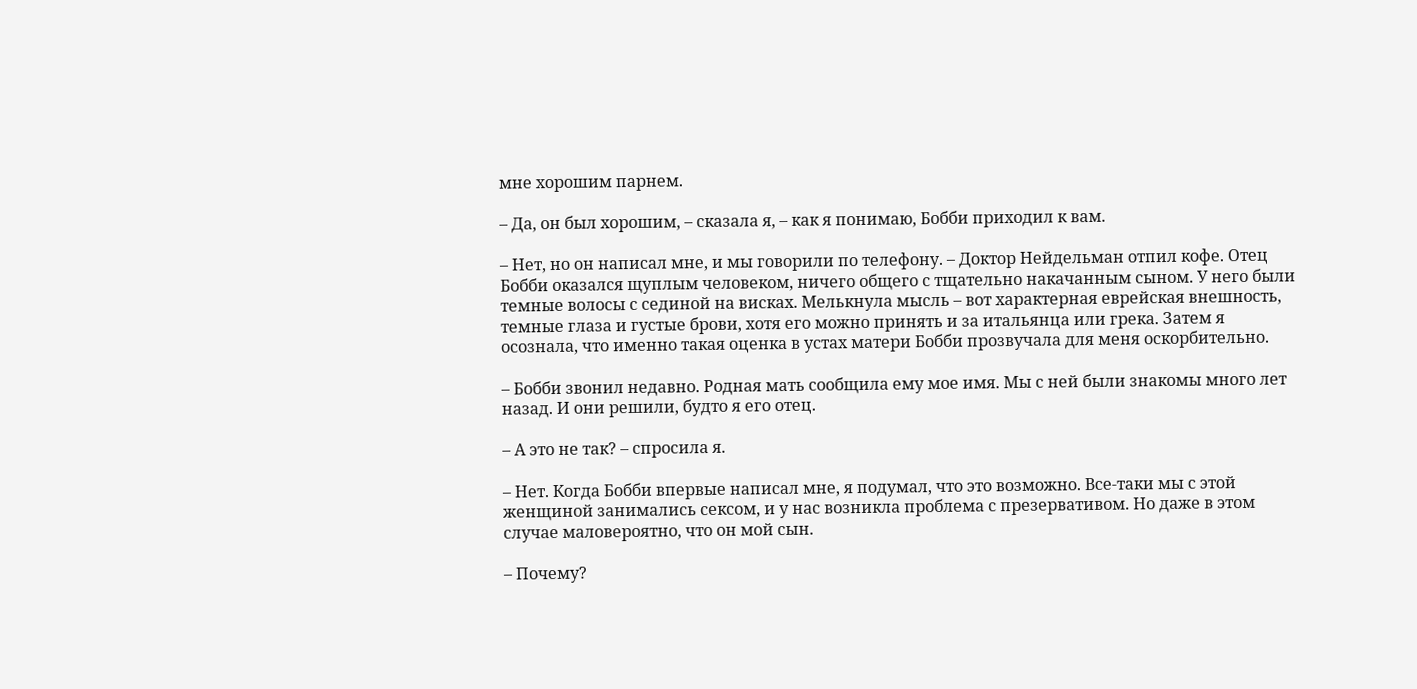мне хорошим парнем.

– Да, он был хорошим, – сказала я, – как я понимаю, Бобби приходил к вам.

– Нет, но он написал мне, и мы говорили по телефону. – Доктор Нейдельман отпил кофе. Отец Бобби оказался щуплым человеком, ничего общего с тщательно накачанным сыном. У него были темные волосы с сединой на висках. Мелькнула мысль – вот характерная еврейская внешность, темные глаза и густые брови, хотя его можно принять и за итальянца или грека. Затем я осознала, что именно такая оценка в устах матери Бобби прозвучала для меня оскорбительно.

– Бобби звонил недавно. Родная мать сообщила ему мое имя. Мы с ней были знакомы много лет назад. И они решили, будто я его отец.

– А это не так? – спросила я.

– Нет. Когда Бобби впервые написал мне, я подумал, что это возможно. Все-таки мы с этой женщиной занимались сексом, и у нас возникла проблема с презервативом. Но даже в этом случае маловероятно, что он мой сын.

– Почему?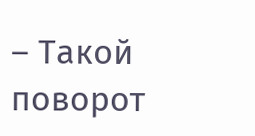– Такой поворот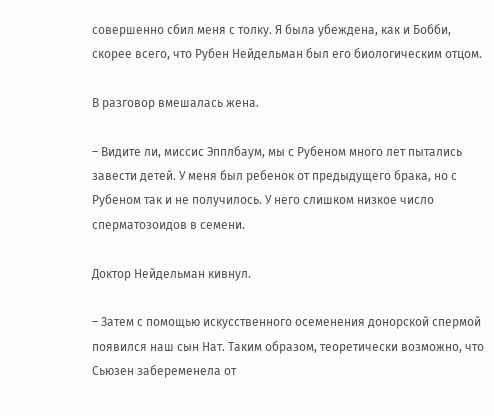совершенно сбил меня с толку. Я была убеждена, как и Бобби, скорее всего, что Рубен Нейдельман был его биологическим отцом.

В разговор вмешалась жена.

– Видите ли, миссис Эпплбаум, мы с Рубеном много лет пытались завести детей. У меня был ребенок от предыдущего брака, но с Рубеном так и не получилось. У него слишком низкое число сперматозоидов в семени.

Доктор Нейдельман кивнул.

– Затем с помощью искусственного осеменения донорской спермой появился наш сын Нат. Таким образом, теоретически возможно, что Сьюзен забеременела от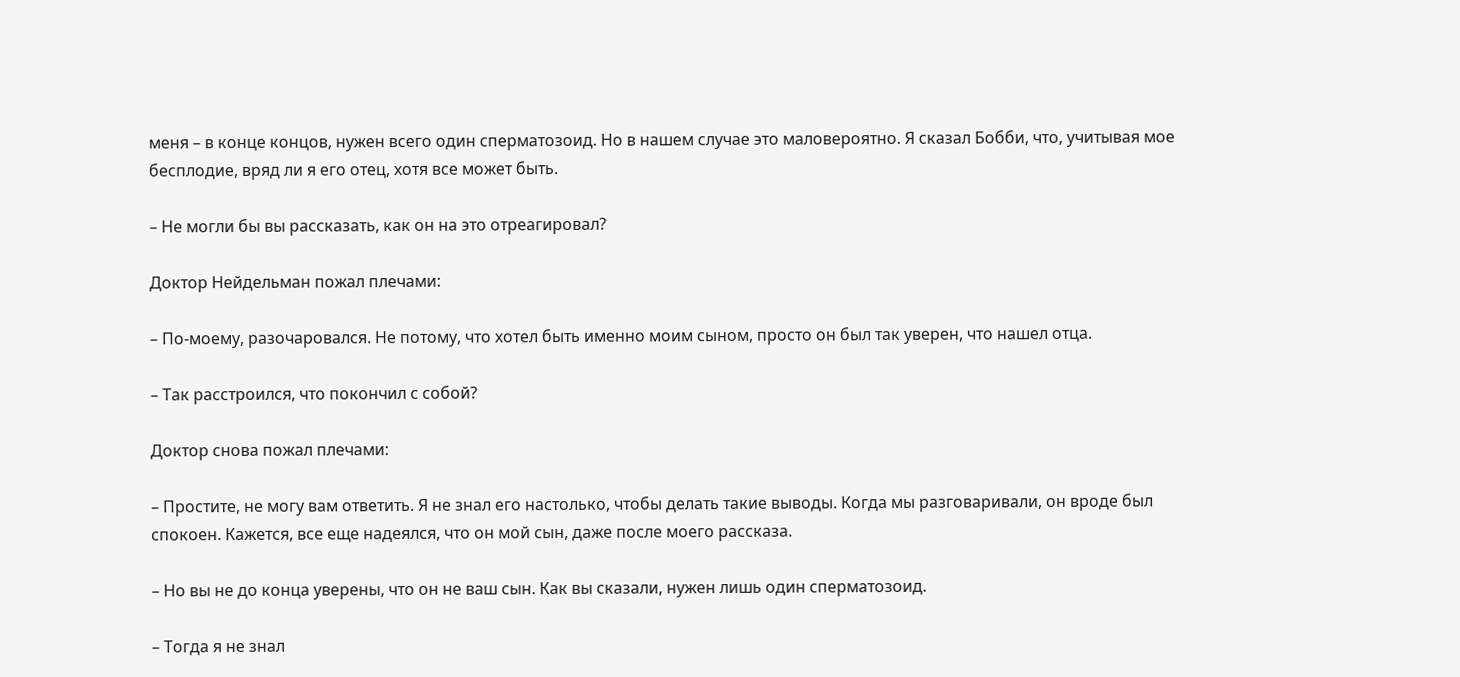меня – в конце концов, нужен всего один сперматозоид. Но в нашем случае это маловероятно. Я сказал Бобби, что, учитывая мое бесплодие, вряд ли я его отец, хотя все может быть.

– Не могли бы вы рассказать, как он на это отреагировал?

Доктор Нейдельман пожал плечами:

– По-моему, разочаровался. Не потому, что хотел быть именно моим сыном, просто он был так уверен, что нашел отца.

– Так расстроился, что покончил с собой?

Доктор снова пожал плечами:

– Простите, не могу вам ответить. Я не знал его настолько, чтобы делать такие выводы. Когда мы разговаривали, он вроде был спокоен. Кажется, все еще надеялся, что он мой сын, даже после моего рассказа.

– Но вы не до конца уверены, что он не ваш сын. Как вы сказали, нужен лишь один сперматозоид.

– Тогда я не знал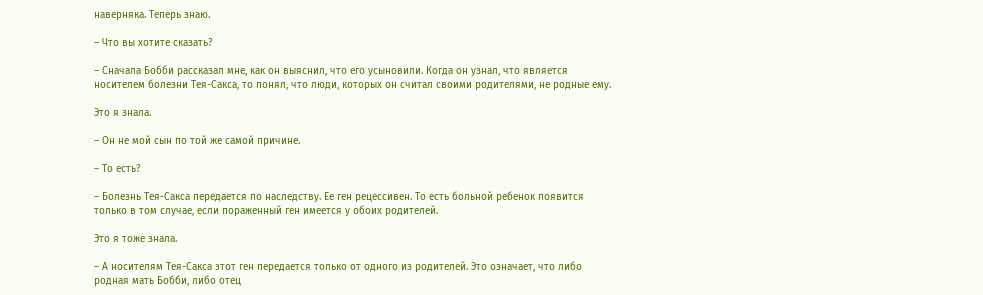наверняка. Теперь знаю.

– Что вы хотите сказать?

– Сначала Бобби рассказал мне, как он выяснил, что его усыновили. Когда он узнал, что является носителем болезни Тея-Сакса, то понял, что люди, которых он считал своими родителями, не родные ему.

Это я знала.

– Он не мой сын по той же самой причине.

– То есть?

– Болезнь Тея-Сакса передается по наследству. Ее ген рецессивен. То есть больной ребенок появится только в том случае, если пораженный ген имеется у обоих родителей.

Это я тоже знала.

– А носителям Тея-Сакса этот ген передается только от одного из родителей. Это означает, что либо родная мать Бобби, либо отец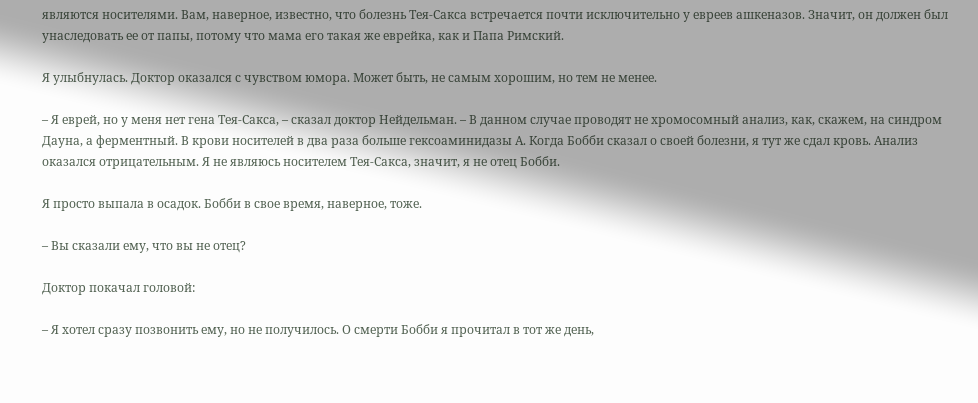являются носителями. Вам, наверное, известно, что болезнь Тея-Сакса встречается почти исключительно у евреев ашкеназов. Значит, он должен был унаследовать ее от папы, потому что мама его такая же еврейка, как и Папа Римский.

Я улыбнулась. Доктор оказался с чувством юмора. Может быть, не самым хорошим, но тем не менее.

– Я еврей, но у меня нет гена Тея-Сакса, – сказал доктор Нейдельман. – В данном случае проводят не хромосомный анализ, как, скажем, на синдром Дауна, а ферментный. В крови носителей в два раза больше гексоаминидазы А. Когда Бобби сказал о своей болезни, я тут же сдал кровь. Анализ оказался отрицательным. Я не являюсь носителем Тея-Сакса, значит, я не отец Бобби.

Я просто выпала в осадок. Бобби в свое время, наверное, тоже.

– Вы сказали ему, что вы не отец?

Доктор покачал головой:

– Я хотел сразу позвонить ему, но не получилось. О смерти Бобби я прочитал в тот же день,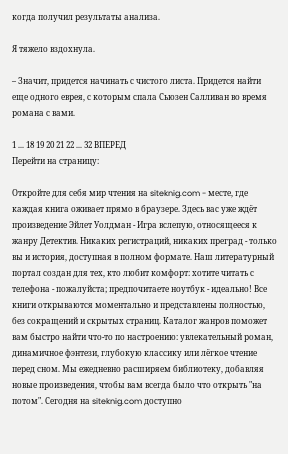когда получил результаты анализа.

Я тяжело вздохнула.

– Значит, придется начинать с чистого листа. Придется найти еще одного еврея, с которым спала Сьюзен Салливан во время романа с вами.

1 ... 18 19 20 21 22 ... 32 ВПЕРЕД
Перейти на страницу:

Откройте для себя мир чтения на siteknig.com - месте, где каждая книга оживает прямо в браузере. Здесь вас уже ждёт произведение Эйлет Уолдман - Игра вслепую, относящееся к жанру Детектив. Никаких регистраций, никаких преград - только вы и история, доступная в полном формате. Наш литературный портал создан для тех, кто любит комфорт: хотите читать с телефона - пожалуйста; предпочитаете ноутбук - идеально! Все книги открываются моментально и представлены полностью, без сокращений и скрытых страниц. Каталог жанров поможет вам быстро найти что-то по настроению: увлекательный роман, динамичное фэнтези, глубокую классику или лёгкое чтение перед сном. Мы ежедневно расширяем библиотеку, добавляя новые произведения, чтобы вам всегда было что открыть "на потом". Сегодня на siteknig.com доступно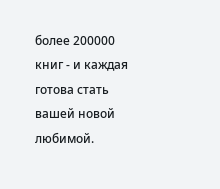более 200000 книг - и каждая готова стать вашей новой любимой.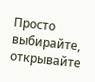Просто выбирайте, открывайте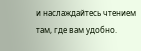и наслаждайтесь чтением там, где вам удобно.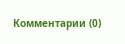Комментарии (0)